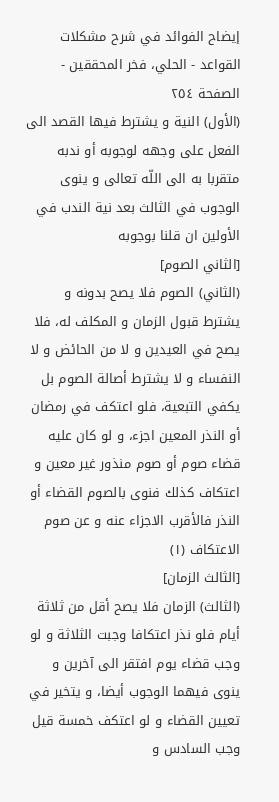إيضاح الفوائد في شرح مشكلات القواعد - الحلي، فخر المحققين - الصفحة ٢٥٤
(الأول) النية و يشترط فيها القصد الى الفعل على وجهه لوجوبه أو ندبه متقربا به الى اللّه تعالى و ينوى الوجوب في الثالث بعد نية الندب في الأولين ان قلنا بوجوبه
[الثاني الصوم]
(الثاني) الصوم فلا يصح بدونه و يشترط قبول الزمان و المكلف له، فلا يصح في العيدين و لا من الحائض و لا النفساء و لا يشترط أصالة الصوم بل يكفي التبعية، فلو اعتكف في رمضان أو النذر المعين اجزء، و لو كان عليه قضاء صوم أو صوم منذور غير معين و اعتكاف كذلك فنوى بالصوم القضاء أو النذر فالأقرب الاجزاء عنه و عن صوم الاعتكاف (١)
[الثالث الزمان]
(الثالث) الزمان فلا يصح أقل من ثلاثة أيام فلو نذر اعتكافا وجبت الثلاثة و لو وجب قضاء يوم افتقر الى آخرين و ينوى فيهما الوجوب أيضا، و يتخير في تعيين القضاء و لو اعتكف خمسة قيل وجب السادس و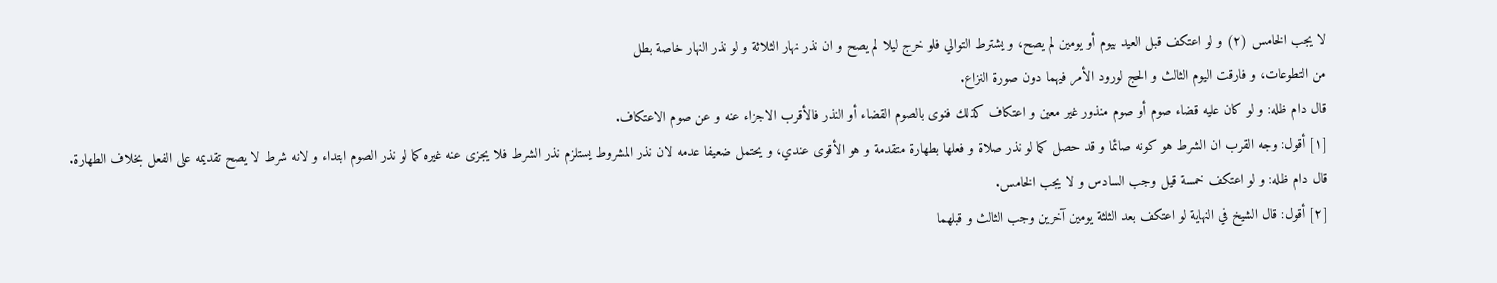لا يجب الخامس (٢) و لو اعتكف قبل العيد بيوم أو يومين لم يصح، و يشترط التوالي فلو خرج ليلا لم يصح و ان نذر نهار الثلاثة و لو نذر النهار خاصة بطل
من التطوعات، و فارقت اليوم الثالث و الحج لورود الأمر فيهما دون صورة النزاع.
قال دام ظله: و لو كان عليه قضاء صوم أو صوم منذور غير معين و اعتكاف كذلك فنوى بالصوم القضاء أو النذر فالأقرب الاجزاء عنه و عن صوم الاعتكاف.
[١] أقول: وجه القرب ان الشرط هو كونه صائما و قد حصل كما لو نذر صلاة و فعلها بطهارة متقدمة و هو الأقوى عندي، و يحتمل ضعيفا عدمه لان نذر المشروط يستلزم نذر الشرط فلا يجزى عنه غيره كما لو نذر الصوم ابتداء و لانه شرط لا يصح تقديمه على الفعل بخلاف الطهارة.
قال دام ظله: و لو اعتكف خمسة قيل وجب السادس و لا يجب الخامس.
[٢] أقول: قال الشيخ في النهاية لو اعتكف بعد الثلثة يومين آخرين وجب الثالث و قبلهما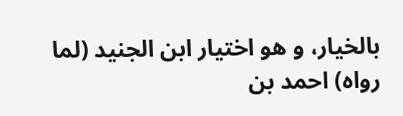بالخيار، و هو اختيار ابن الجنيد (لما رواه) احمد بن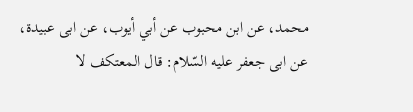محمد، عن ابن محبوب عن أبي أيوب، عن ابى عبيدة، عن ابى جعفر عليه السّلام: قال المعتكف لا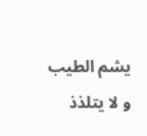يشم الطيب و لا يتلذذ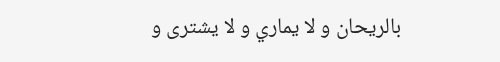بالريحان و لا يماري و لا يشترى و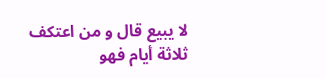لا يبيع قال و من اعتكف ثلاثة أيام فهو